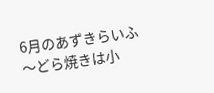6月のあずきらいふ
〜どら焼きは小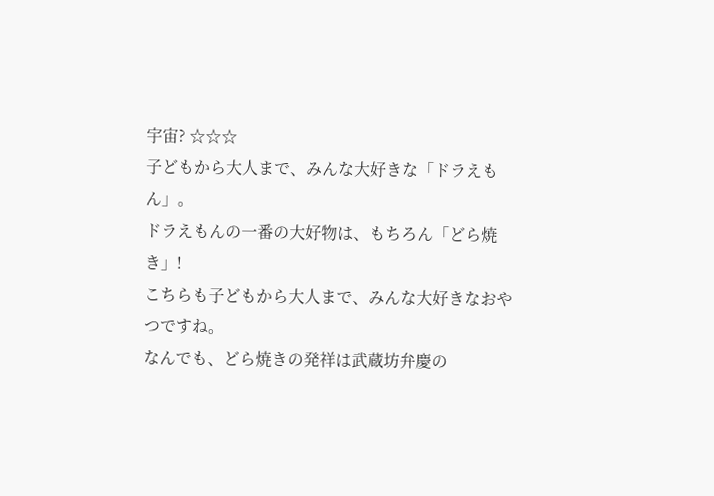宇宙? ☆☆☆
子どもから大人まで、みんな大好きな「ドラえもん」。
ドラえもんの一番の大好物は、もちろん「どら焼き」!
こちらも子どもから大人まで、みんな大好きなおやつですね。
なんでも、どら焼きの発祥は武蔵坊弁慶の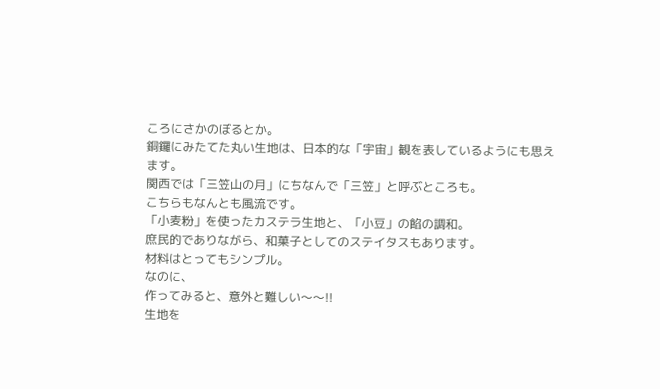ころにさかのぼるとか。
銅鑼にみたてた丸い生地は、日本的な「宇宙」観を表しているようにも思えます。
関西では「三笠山の月」にちなんで「三笠」と呼ぶところも。
こちらもなんとも風流です。
「小麦粉」を使ったカステラ生地と、「小豆」の餡の調和。
庶民的でありながら、和菓子としてのステイタスもあります。
材料はとってもシンプル。
なのに、
作ってみると、意外と難しい〜〜!!
生地を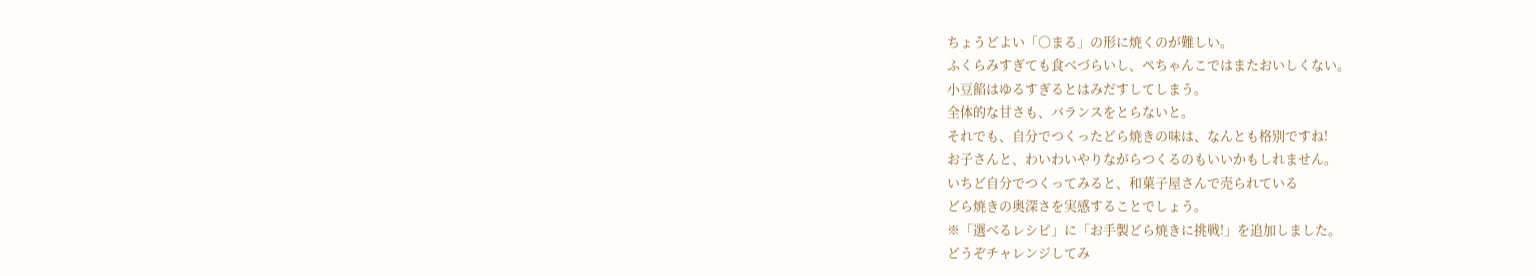ちょうどよい「〇まる」の形に焼くのが難しい。
ふくらみすぎても食べづらいし、ぺちゃんこではまたおいしくない。
小豆餡はゆるすぎるとはみだすしてしまう。
全体的な甘さも、バランスをとらないと。
それでも、自分でつくったどら焼きの味は、なんとも格別ですね!
お子さんと、わいわいやりながらつくるのもいいかもしれません。
いちど自分でつくってみると、和菓子屋さんで売られている
どら焼きの奥深さを実感することでしょう。
※「選べるレシピ」に「お手製どら焼きに挑戦!」を追加しました。
どうぞチャレンジしてみ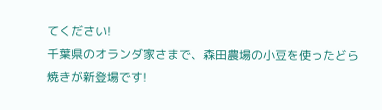てください!
千葉県のオランダ家さまで、森田農場の小豆を使ったどら焼きが新登場です!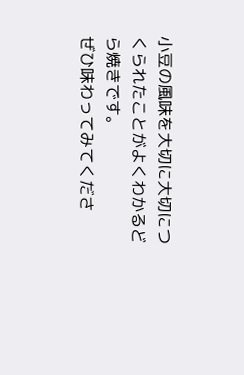小豆の風味を大切に大切につくられたことがよくわかるどら焼きです。
ぜひ味わってみてくださ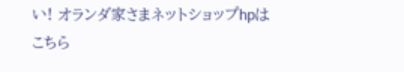い! オランダ家さまネットショップhpはこちら